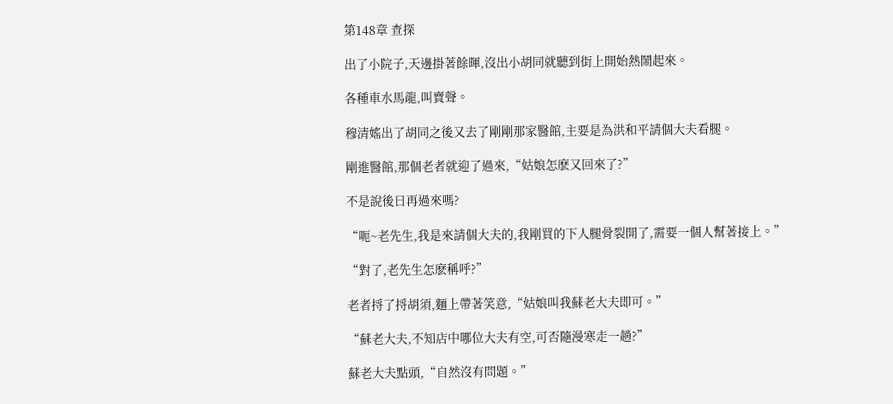第148章 查探

出了小院子,天邊掛著餘暉,沒出小胡同就聽到街上開始熱鬧起來。

各種車水馬龍,叫賣聲。

穆清媱出了胡同之後又去了剛剛那家醫館,主要是為洪和平請個大夫看腿。

剛進醫館,那個老者就迎了過來,“姑娘怎麽又回來了?”

不是說後日再過來嗎?

“呃~老先生,我是來請個大夫的,我剛買的下人腿骨裂開了,需要一個人幫著接上。”

“對了,老先生怎麽稱呼?”

老者捋了捋胡須,麵上帶著笑意,“姑娘叫我蘇老大夫即可。”

“蘇老大夫,不知店中哪位大夫有空,可否隨漫寒走一趟?”

蘇老大夫點頭,“自然沒有問題。”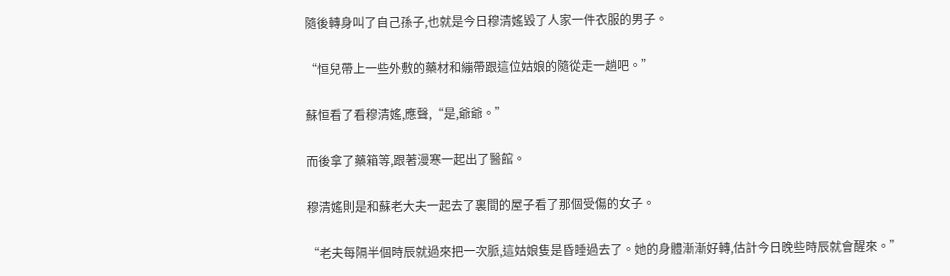隨後轉身叫了自己孫子,也就是今日穆清媱毀了人家一件衣服的男子。

“恒兒帶上一些外敷的藥材和繃帶跟這位姑娘的隨從走一趟吧。”

蘇恒看了看穆清媱,應聲,“是,爺爺。”

而後拿了藥箱等,跟著漫寒一起出了醫館。

穆清媱則是和蘇老大夫一起去了裏間的屋子看了那個受傷的女子。

“老夫每隔半個時辰就過來把一次脈,這姑娘隻是昏睡過去了。她的身體漸漸好轉,估計今日晚些時辰就會醒來。”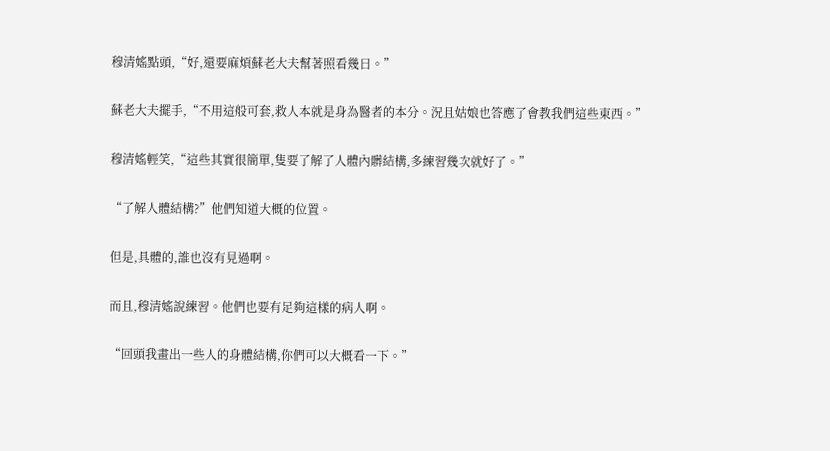穆清媱點頭,“好,還要麻煩蘇老大夫幫著照看幾日。”

蘇老大夫擺手,“不用這般可套,救人本就是身為醫者的本分。況且姑娘也答應了會教我們這些東西。”

穆清媱輕笑,“這些其實很簡單,隻要了解了人體內髒結構,多練習幾次就好了。”

“了解人體結構?”他們知道大概的位置。

但是,具體的,誰也沒有見過啊。

而且,穆清媱說練習。他們也要有足夠這樣的病人啊。

“回頭我畫出一些人的身體結構,你們可以大概看一下。”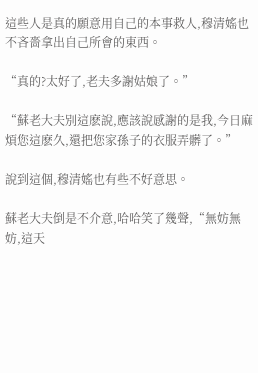這些人是真的願意用自己的本事救人,穆清媱也不吝嗇拿出自己所會的東西。

“真的?太好了,老夫多謝姑娘了。”

“蘇老大夫別這麽說,應該說感謝的是我,今日麻煩您這麽久,還把您家孫子的衣服弄髒了。”

說到這個,穆清媱也有些不好意思。

蘇老大夫倒是不介意,哈哈笑了幾聲,“無妨無妨,這天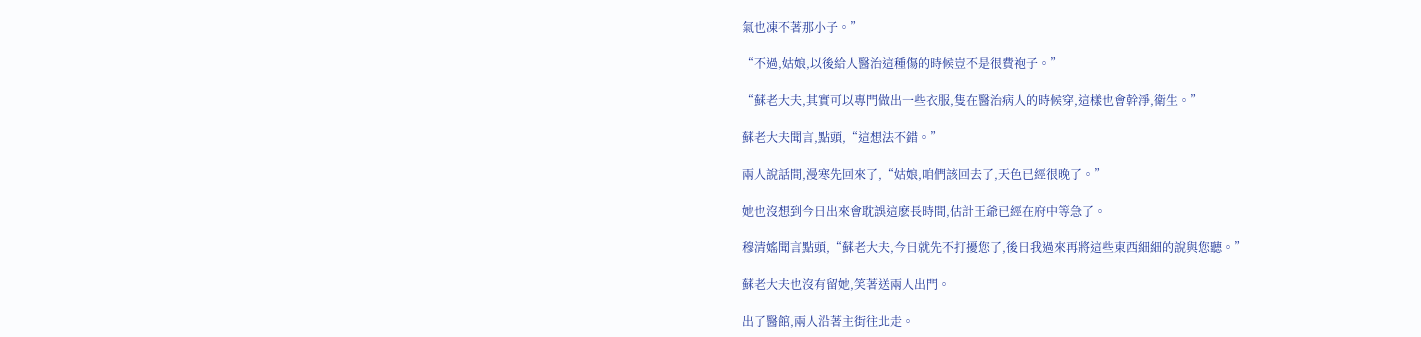氣也凍不著那小子。”

“不過,姑娘,以後給人醫治這種傷的時候豈不是很費袍子。”

“蘇老大夫,其實可以專門做出一些衣服,隻在醫治病人的時候穿,這樣也會幹淨,衛生。”

蘇老大夫聞言,點頭,“這想法不錯。”

兩人說話間,漫寒先回來了,“姑娘,咱們該回去了,天色已經很晚了。”

她也沒想到今日出來會耽誤這麽長時間,估計王爺已經在府中等急了。

穆清媱聞言點頭,“蘇老大夫,今日就先不打擾您了,後日我過來再將這些東西細細的說與您聽。”

蘇老大夫也沒有留她,笑著送兩人出門。

出了醫館,兩人沿著主街往北走。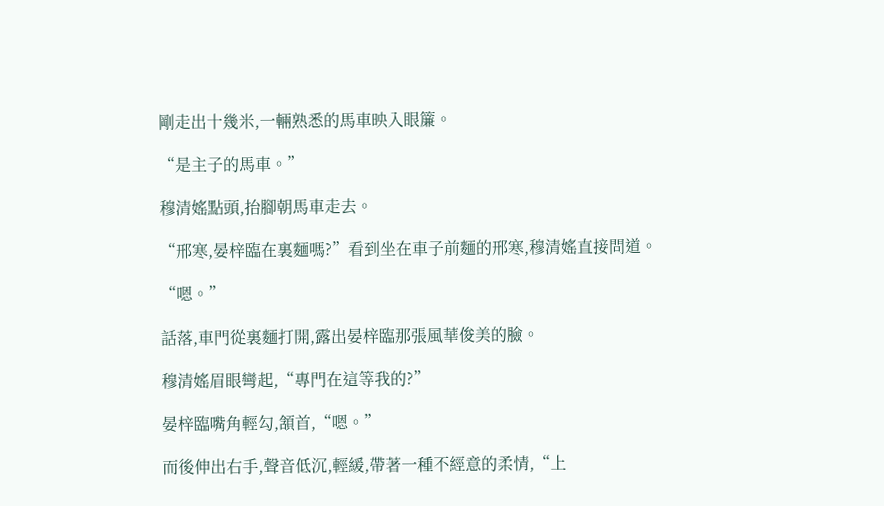剛走出十幾米,一輛熟悉的馬車映入眼簾。

“是主子的馬車。”

穆清媱點頭,抬腳朝馬車走去。

“邢寒,晏梓臨在裏麵嗎?”看到坐在車子前麵的邢寒,穆清媱直接問道。

“嗯。”

話落,車門從裏麵打開,露出晏梓臨那張風華俊美的臉。

穆清媱眉眼彎起,“專門在這等我的?”

晏梓臨嘴角輕勾,頷首,“嗯。”

而後伸出右手,聲音低沉,輕緩,帶著一種不經意的柔情,“上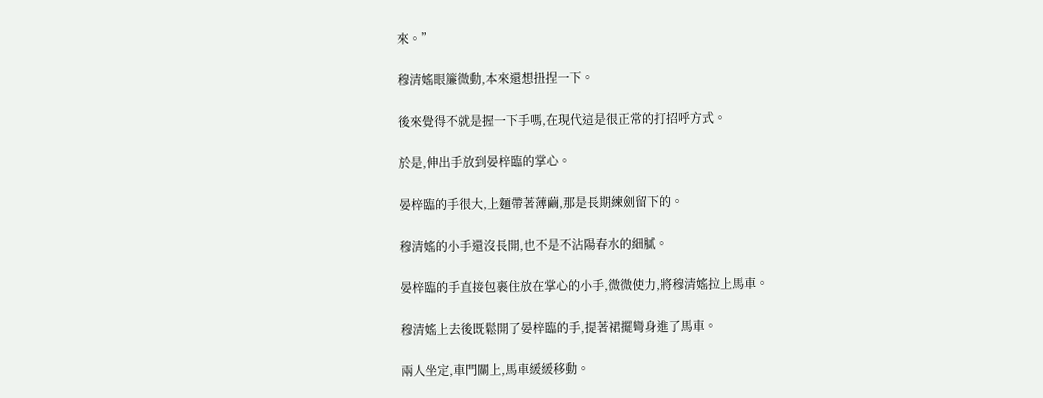來。”

穆清媱眼簾微動,本來還想扭捏一下。

後來覺得不就是握一下手嗎,在現代這是很正常的打招呼方式。

於是,伸出手放到晏梓臨的掌心。

晏梓臨的手很大,上麵帶著薄繭,那是長期練劍留下的。

穆清媱的小手還沒長開,也不是不沾陽春水的細膩。

晏梓臨的手直接包裹住放在掌心的小手,微微使力,將穆清媱拉上馬車。

穆清媱上去後既鬆開了晏梓臨的手,提著裙擺彎身進了馬車。

兩人坐定,車門關上,馬車緩緩移動。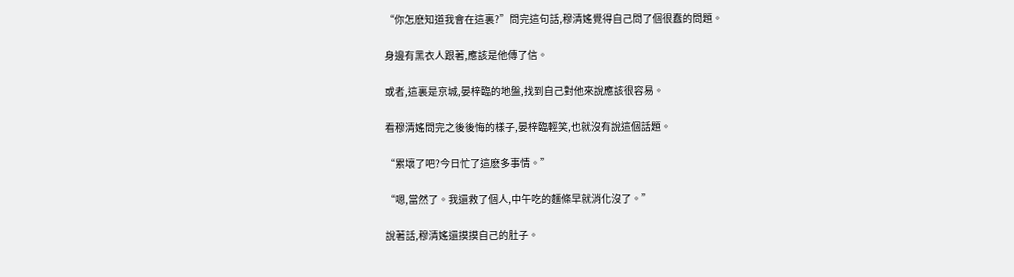“你怎麽知道我會在這裏?”問完這句話,穆清媱覺得自己問了個很蠢的問題。

身邊有黑衣人跟著,應該是他傳了信。

或者,這裏是京城,晏梓臨的地盤,找到自己對他來說應該很容易。

看穆清媱問完之後後悔的樣子,晏梓臨輕笑,也就沒有說這個話題。

“累壞了吧?今日忙了這麽多事情。”

“嗯,當然了。我還救了個人,中午吃的麵條早就消化沒了。”

說著話,穆清媱還摸摸自己的肚子。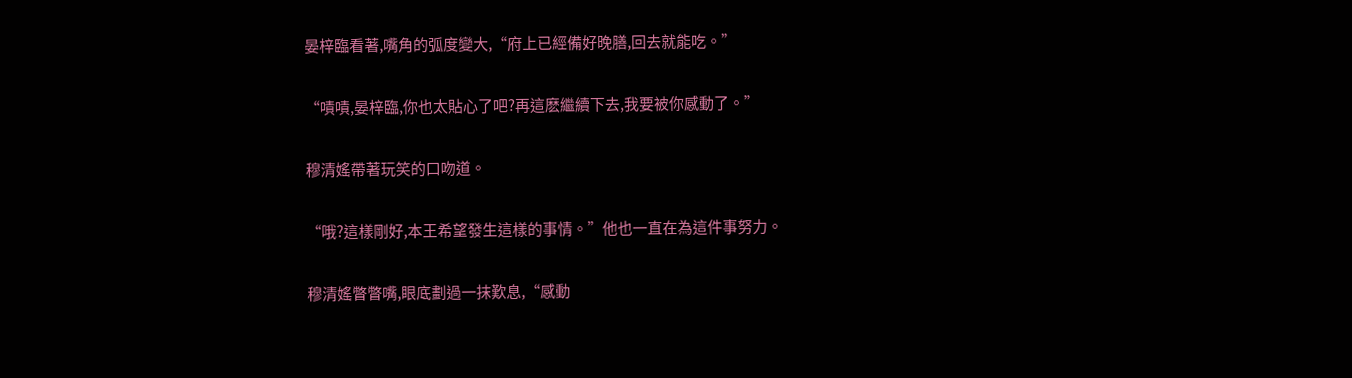晏梓臨看著,嘴角的弧度變大,“府上已經備好晚膳,回去就能吃。”

“嘖嘖,晏梓臨,你也太貼心了吧?再這麽繼續下去,我要被你感動了。”

穆清媱帶著玩笑的口吻道。

“哦?這樣剛好,本王希望發生這樣的事情。”他也一直在為這件事努力。

穆清媱瞥瞥嘴,眼底劃過一抹歎息,“感動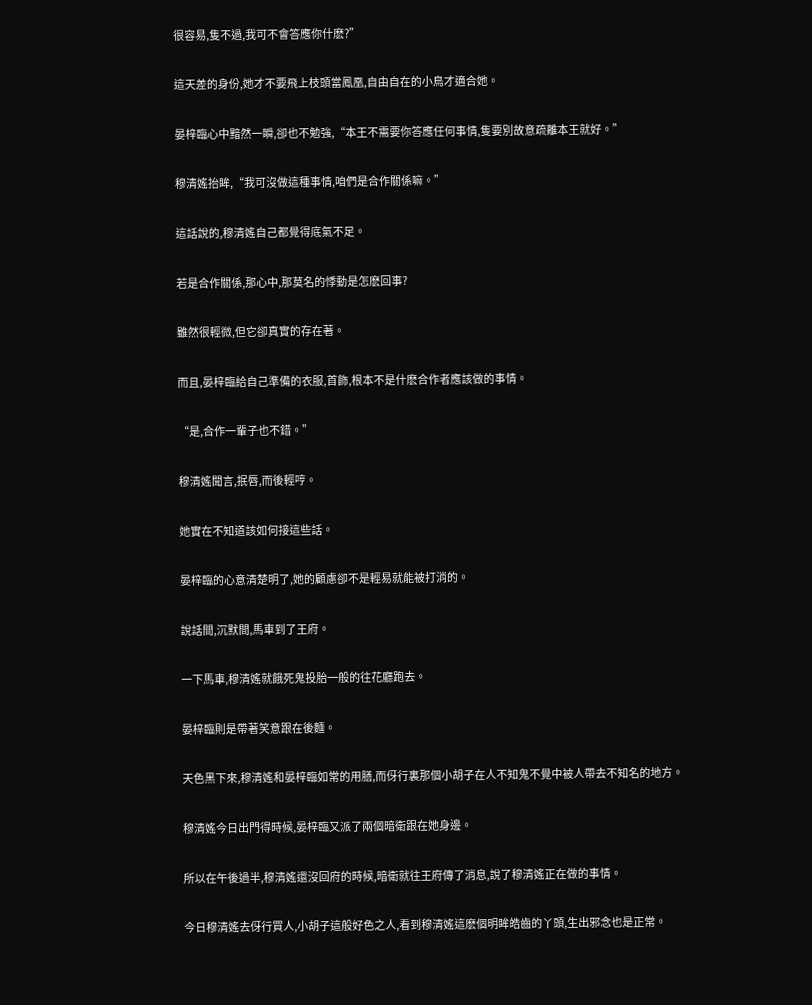很容易,隻不過,我可不會答應你什麽?”

這天差的身份,她才不要飛上枝頭當鳳凰,自由自在的小鳥才適合她。

晏梓臨心中黯然一瞬,卻也不勉強,“本王不需要你答應任何事情,隻要別故意疏離本王就好。”

穆清媱抬眸,“我可沒做這種事情,咱們是合作關係嘛。”

這話說的,穆清媱自己都覺得底氣不足。

若是合作關係,那心中,那莫名的悸動是怎麽回事?

雖然很輕微,但它卻真實的存在著。

而且,晏梓臨給自己準備的衣服,首飾,根本不是什麽合作者應該做的事情。

“是,合作一輩子也不錯。”

穆清媱聞言,抿唇,而後輕哼。

她實在不知道該如何接這些話。

晏梓臨的心意清楚明了,她的顧慮卻不是輕易就能被打消的。

說話間,沉默間,馬車到了王府。

一下馬車,穆清媱就餓死鬼投胎一般的往花廳跑去。

晏梓臨則是帶著笑意跟在後麵。

天色黑下來,穆清媱和晏梓臨如常的用膳,而伢行裏那個小胡子在人不知鬼不覺中被人帶去不知名的地方。

穆清媱今日出門得時候,晏梓臨又派了兩個暗衛跟在她身邊。

所以在午後過半,穆清媱還沒回府的時候,暗衛就往王府傳了消息,說了穆清媱正在做的事情。

今日穆清媱去伢行買人,小胡子這般好色之人,看到穆清媱這麽個明眸皓齒的丫頭,生出邪念也是正常。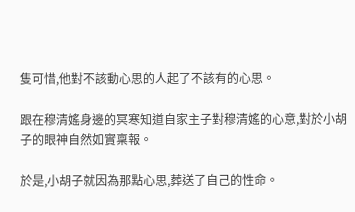隻可惜,他對不該動心思的人起了不該有的心思。

跟在穆清媱身邊的冥寒知道自家主子對穆清媱的心意,對於小胡子的眼神自然如實稟報。

於是,小胡子就因為那點心思,葬送了自己的性命。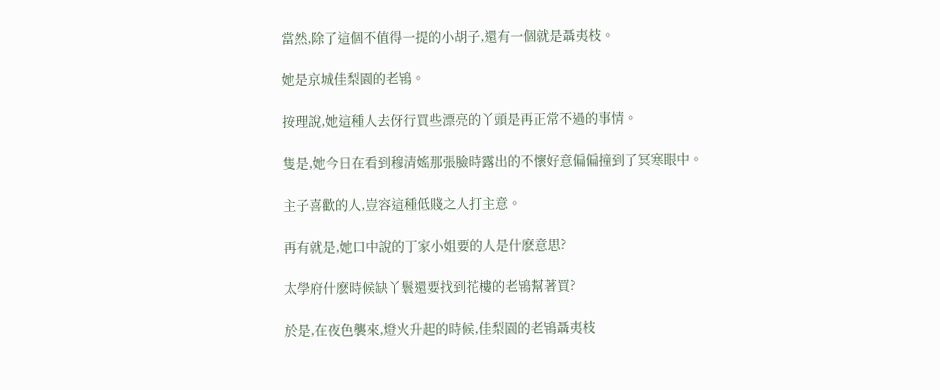當然,除了這個不值得一提的小胡子,還有一個就是聶夷枝。

她是京城佳梨園的老鴇。

按理說,她這種人去伢行買些漂亮的丫頭是再正常不過的事情。

隻是,她今日在看到穆清媱那張臉時露出的不懷好意偏偏撞到了冥寒眼中。

主子喜歡的人,豈容這種低賤之人打主意。

再有就是,她口中說的丁家小姐要的人是什麽意思?

太學府什麽時候缺丫鬟還要找到花樓的老鴇幫著買?

於是,在夜色襲來,燈火升起的時候,佳梨園的老鴇聶夷枝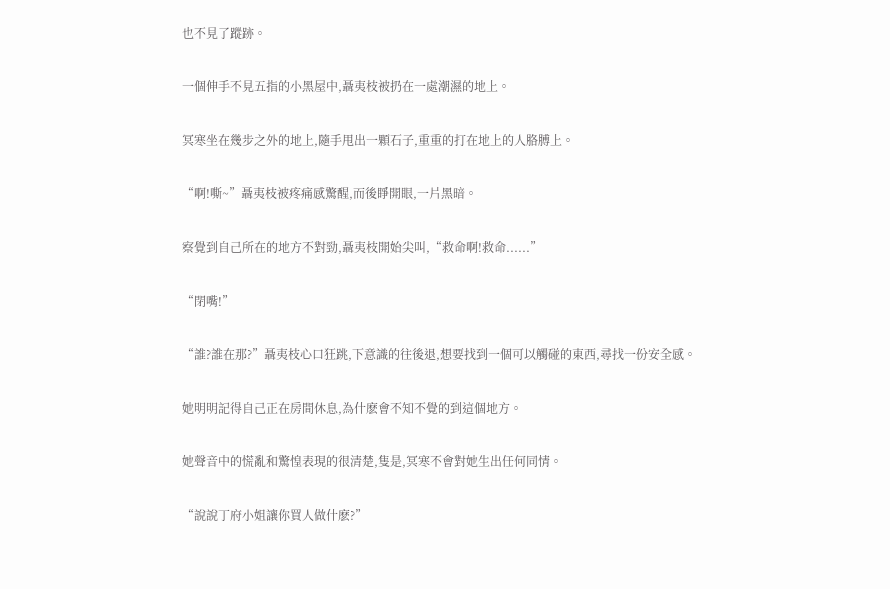也不見了蹤跡。

一個伸手不見五指的小黑屋中,聶夷枝被扔在一處潮濕的地上。

冥寒坐在幾步之外的地上,隨手甩出一顆石子,重重的打在地上的人胳膊上。

“啊!嘶~”聶夷枝被疼痛感驚醒,而後睜開眼,一片黑暗。

察覺到自己所在的地方不對勁,聶夷枝開始尖叫,“救命啊!救命......”

“閉嘴!”

“誰?誰在那?”聶夷枝心口狂跳,下意識的往後退,想要找到一個可以觸碰的東西,尋找一份安全感。

她明明記得自己正在房間休息,為什麽會不知不覺的到這個地方。

她聲音中的慌亂和驚惶表現的很清楚,隻是,冥寒不會對她生出任何同情。

“說說丁府小姐讓你買人做什麽?”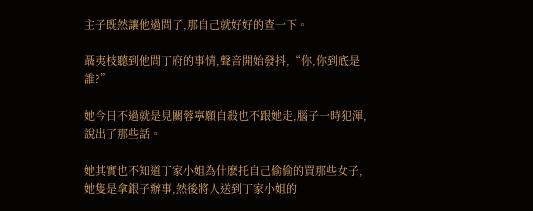主子既然讓他過問了,那自己就好好的查一下。

聶夷枝聽到他問丁府的事情,聲音開始發抖,“你,你到底是誰?”

她今日不過就是見關蓉寧願自殺也不跟她走,腦子一時犯渾,說出了那些話。

她其實也不知道丁家小姐為什麽托自己偷偷的買那些女子,她隻是拿銀子辦事,然後將人送到丁家小姐的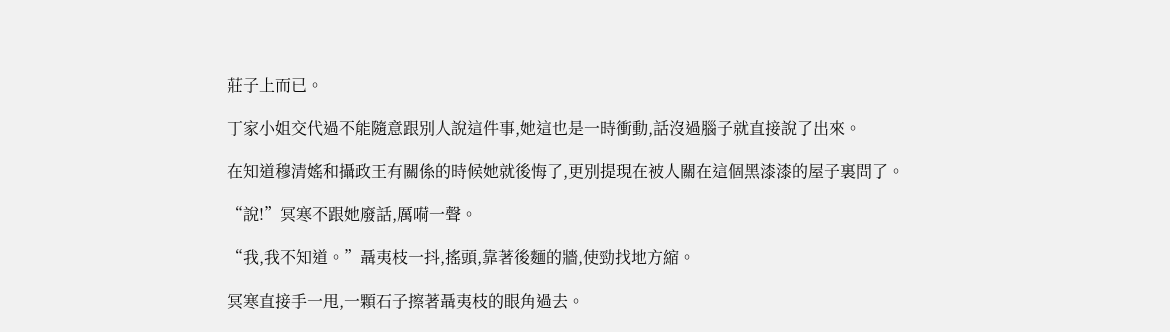莊子上而已。

丁家小姐交代過不能隨意跟別人說這件事,她這也是一時衝動,話沒過腦子就直接說了出來。

在知道穆清媱和攝政王有關係的時候她就後悔了,更別提現在被人關在這個黑漆漆的屋子裏問了。

“說!”冥寒不跟她廢話,厲嗬一聲。

“我,我不知道。”聶夷枝一抖,搖頭,靠著後麵的牆,使勁找地方縮。

冥寒直接手一甩,一顆石子擦著聶夷枝的眼角過去。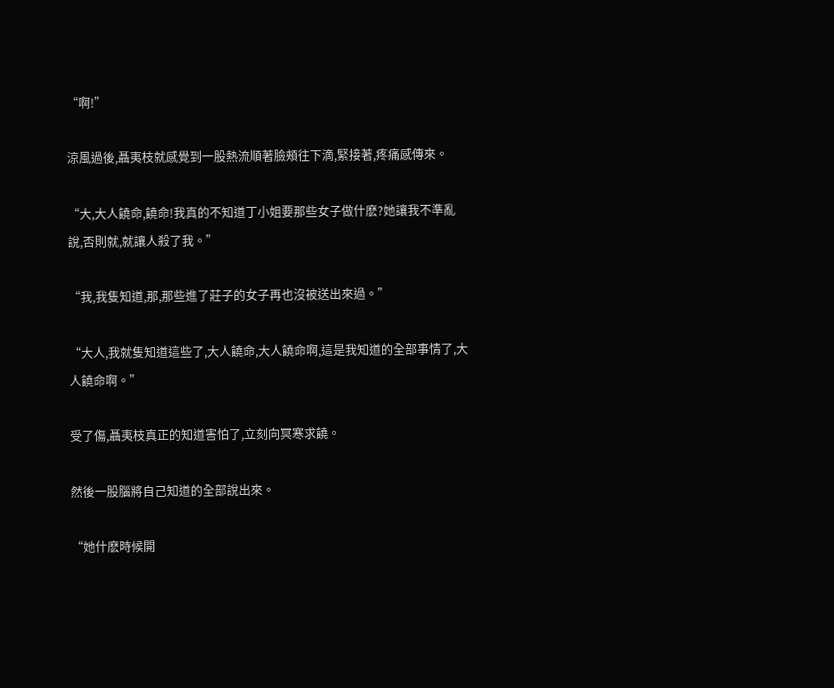“啊!”

涼風過後,聶夷枝就感覺到一股熱流順著臉頰往下滴,緊接著,疼痛感傳來。

“大,大人饒命,饒命!我真的不知道丁小姐要那些女子做什麽?她讓我不準亂說,否則就,就讓人殺了我。”

“我,我隻知道,那,那些進了莊子的女子再也沒被送出來過。”

“大人,我就隻知道這些了,大人饒命,大人饒命啊,這是我知道的全部事情了,大人饒命啊。”

受了傷,聶夷枝真正的知道害怕了,立刻向冥寒求饒。

然後一股腦將自己知道的全部說出來。

“她什麽時候開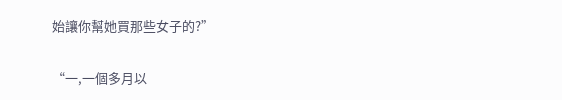始讓你幫她買那些女子的?”

“一,一個多月以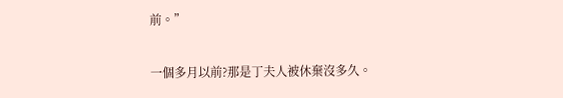前。”

一個多月以前?那是丁夫人被休棄沒多久。